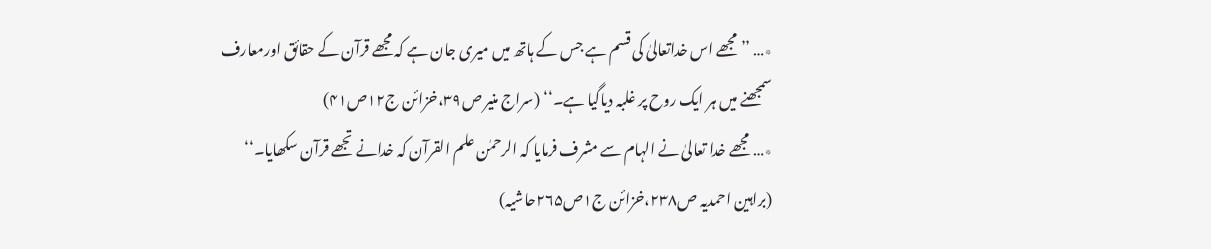٭… ’’مجھے اس خداتعالیٰ کی قسم ہے جس کے ہاتھ میں میری جان ہے کہ مجھے قرآن کے حقائق اورمعارف سمجھنے میں ہر ایک روح پر غلبہ دیاگیا ہے۔‘‘ (سراج منیر ص۳۹،خزائن ج۱۲ص۴۱)
٭… مجھے خدا تعالیٰ نے الہام سے مشرف فرمایا کہ الرحمٰن علم القرآن کہ خدانے تجھے قرآن سکھایا۔‘‘ (براہین احمدیہ ص۲۳۸،خزائن ج۱ص۲۶۵حاشیہ)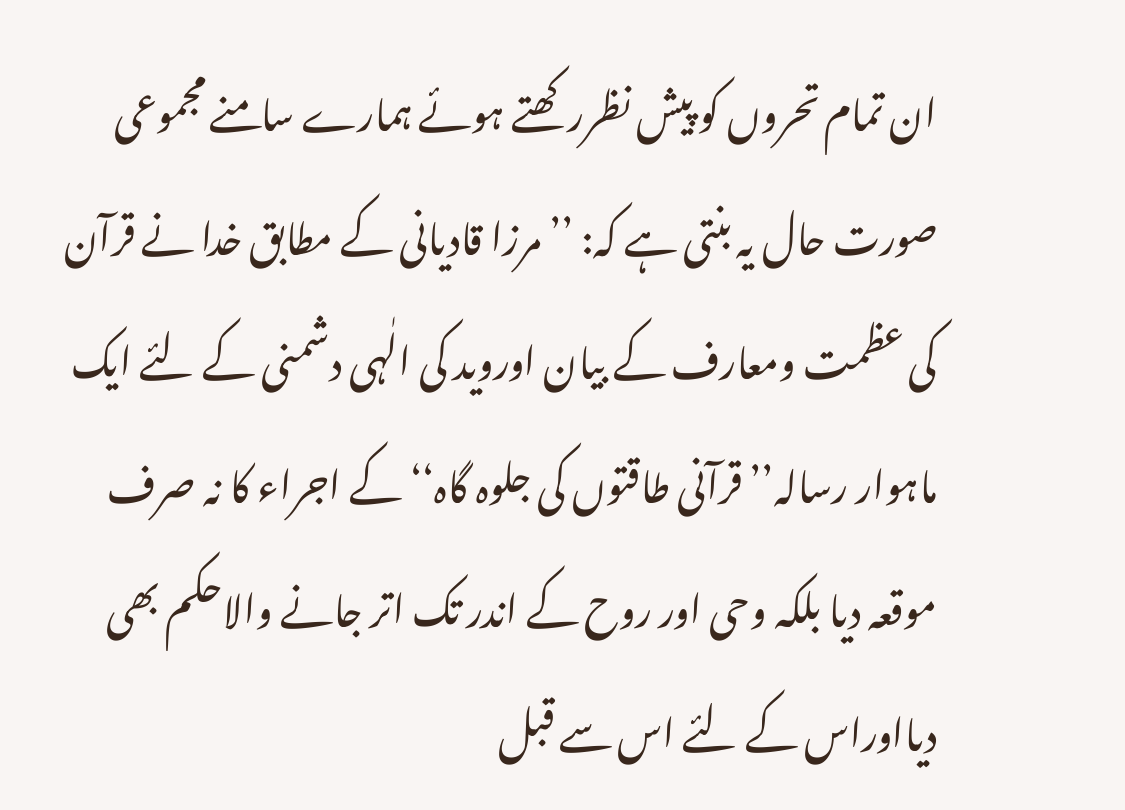ان تمام تحروں کو پیش نظررکھتے ہوئے ہمارے سامنے مجموعی صورت حال یہ بنتی ہے کہ: ’’مرزا قادیانی کے مطابق خدا نے قرآن کی عظمت ومعارف کے بیان اوروید کی الٰہی دشمنی کے لئے ایک ماہوار رسالہ’’قرآنی طاقتوں کی جلوہ گاہ‘‘ کے اجراء کا نہ صرف موقعہ دیا بلکہ وحی اور روح کے اندر تک اتر جانے والاحکم بھی دیااوراس کے لئے اس سے قبل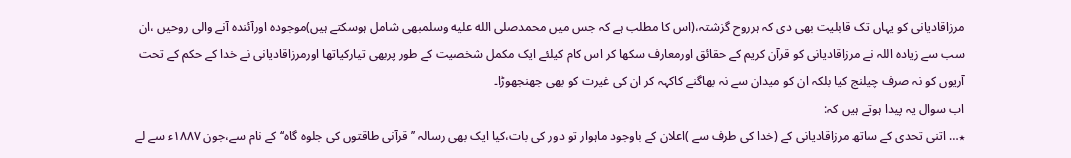مرزاقادیانی کو یہاں تک قابلیت بھی دی کہ ہرروح گزشتہ،(اس کا مطلب ہے کہ جس میں محمدصلى الله عليه وسلمبھی شامل ہوسکتے ہیں)موجودہ اورآئندہ آنے والی روحیں ،ان سب سے زیادہ اللہ نے مرزاقادیانی کو قرآن کریم کے حقائق اورمعارف سکھا کر اس کام کیلئے ایک مکمل شخصیت کے طور پربھی تیارکیاتھا اورمرزاقادیانی نے خدا کے حکم کے تحت آریوں کو نہ صرف چیلنج کیا بلکہ ان کو میدان سے نہ بھاگنے کاکہہ کر ان کی غیرت کو بھی جھنجھوڑا۔
اب سوال یہ پیدا ہوتے ہیں کہ:
٭… اتنی تحدی کے ساتھ مرزاقادیانی کے (خدا کی طرف سے )اعلان کے باوجود ماہوار تو دور کی بات،کیا ایک بھی رسالہ ’’قرآنی طاقتوں کی جلوہ گاہ‘‘ کے نام سے،جون ۱۸۸۷ء سے لے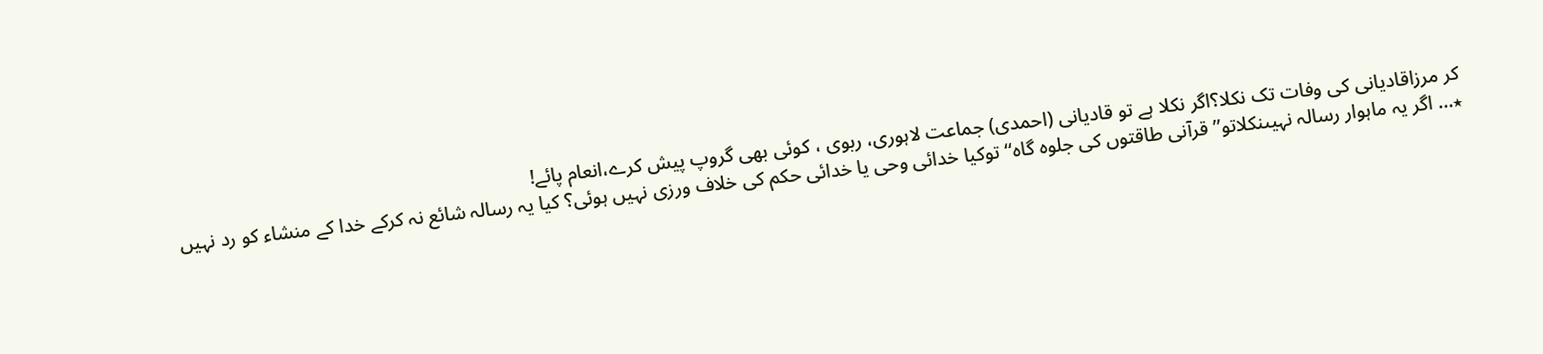کر مرزاقادیانی کی وفات تک نکلا؟اگر نکلا ہے تو قادیانی (احمدی) جماعت لاہوری، ربوی ، کوئی بھی گروپ پیش کرے،انعام پائے!
٭… اگر یہ ماہوار رسالہ نہیںنکلاتو’’قرآنی طاقتوں کی جلوہ گاہ‘‘ توکیا خدائی وحی یا خدائی حکم کی خلاف ورزی نہیں ہوئی؟ کیا یہ رسالہ شائع نہ کرکے خدا کے منشاء کو رد نہیں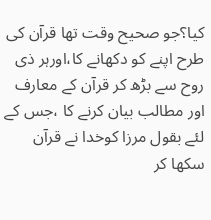کیا؟جو صحیح وقت تھا قرآن کی طرح اپنے کو دکھانے کا،اورہر ذی روح سے بڑھ کر قرآن کے معارف اور مطالب بیان کرنے کا ،جس کے لئے بقول مرزا کوخدا نے قرآن سکھا کر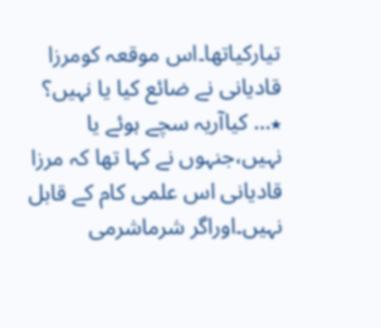تیارکیاتھا۔اس موقعہ کومرزا قادیانی نے ضائع کیا یا نہیں؟
٭… کیاآریہ سچے ہوئے یا نہیں،جنہوں نے کہا تھا کہ مرزا قادیانی اس علمی کام کے قابل نہیں۔اوراگر شرماشرمی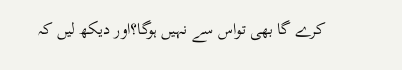کرے گا بھی تواس سے نہیں ہوگا؟اور دیکھ لیں کہ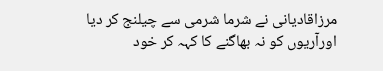مرزاقادیانی نے شرما شرمی سے چیلنج کر دیا اورآریوں کو نہ بھاگنے کا کہہ کر خود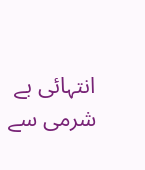انتہائی بے شرمی سے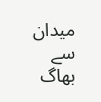میدان سے بھاگ